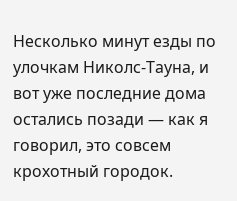Несколько минут езды по улочкам Николс-Тауна, и вот уже последние дома остались позади — как я говорил, это совсем крохотный городок.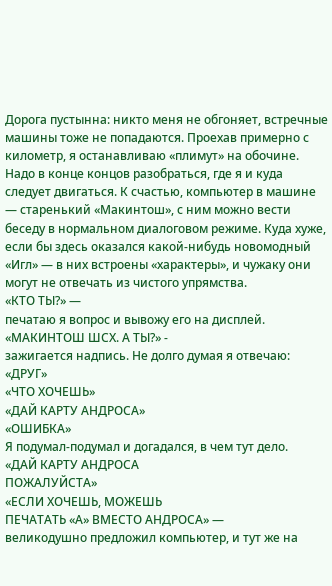Дорога пустынна: никто меня не обгоняет, встречные машины тоже не попадаются. Проехав примерно с километр, я останавливаю «плимут» на обочине. Надо в конце концов разобраться, где я и куда следует двигаться. К счастью, компьютер в машине — старенький «Макинтош», с ним можно вести беседу в нормальном диалоговом режиме. Куда хуже, если бы здесь оказался какой-нибудь новомодный «Игл» — в них встроены «характеры», и чужаку они могут не отвечать из чистого упрямства.
«КТО ТЫ?» —
печатаю я вопрос и вывожу его на дисплей.
«МАКИНТОШ ШСХ. А ТЫ?» -
зажигается надпись. Не долго думая я отвечаю:
«ДРУГ»
«ЧТО ХОЧЕШЬ»
«ДАЙ КАРТУ АНДРОСА»
«ОШИБКА»
Я подумал-подумал и догадался, в чем тут дело.
«ДАЙ КАРТУ АНДРОСА
ПОЖАЛУЙСТА»
«ЕСЛИ ХОЧЕШЬ, МОЖЕШЬ
ПЕЧАТАТЬ «А» ВМЕСТО АНДРОСА» —
великодушно предложил компьютер, и тут же на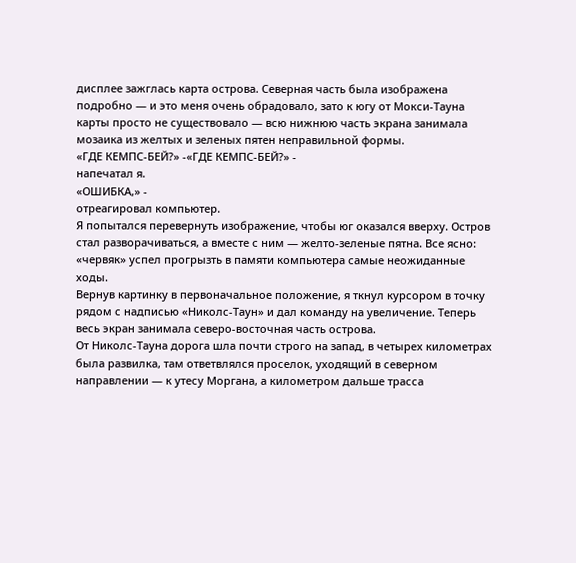дисплее зажглась карта острова. Северная часть была изображена подробно — и это меня очень обрадовало, зато к югу от Мокси-Тауна карты просто не существовало — всю нижнюю часть экрана занимала мозаика из желтых и зеленых пятен неправильной формы.
«ГДЕ КЕМПС-БЕЙ?» -«ГДЕ КЕМПС-БЕЙ?» -
напечатал я.
«ОШИБКА,» -
отреагировал компьютер.
Я попытался перевернуть изображение, чтобы юг оказался вверху. Остров стал разворачиваться, а вместе с ним — желто-зеленые пятна. Все ясно: «червяк» успел прогрызть в памяти компьютера самые неожиданные ходы.
Вернув картинку в первоначальное положение, я ткнул курсором в точку рядом с надписью «Николс-Таун» и дал команду на увеличение. Теперь весь экран занимала северо-восточная часть острова.
От Николс-Тауна дорога шла почти строго на запад, в четырех километрах была развилка, там ответвлялся проселок, уходящий в северном направлении — к утесу Моргана, а километром дальше трасса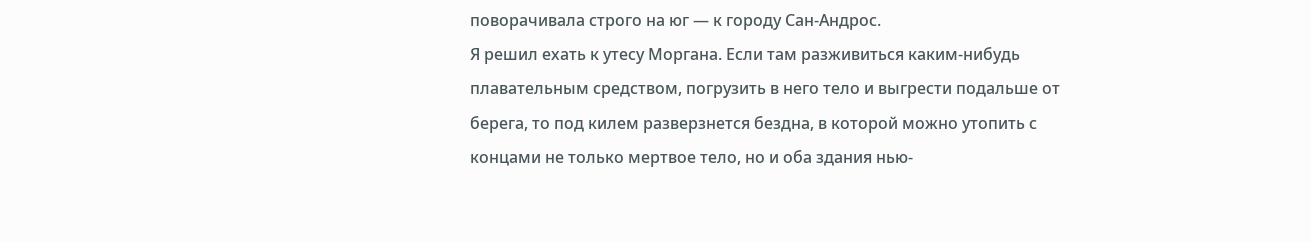поворачивала строго на юг — к городу Сан-Андрос.
Я решил ехать к утесу Моргана. Если там разживиться каким-нибудь плавательным средством, погрузить в него тело и выгрести подальше от берега, то под килем разверзнется бездна, в которой можно утопить с концами не только мертвое тело, но и оба здания нью-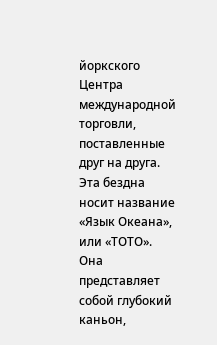йоркского Центра международной торговли, поставленные друг на друга. Эта бездна носит название «Язык Океана», или «ТОТО». Она представляет собой глубокий каньон,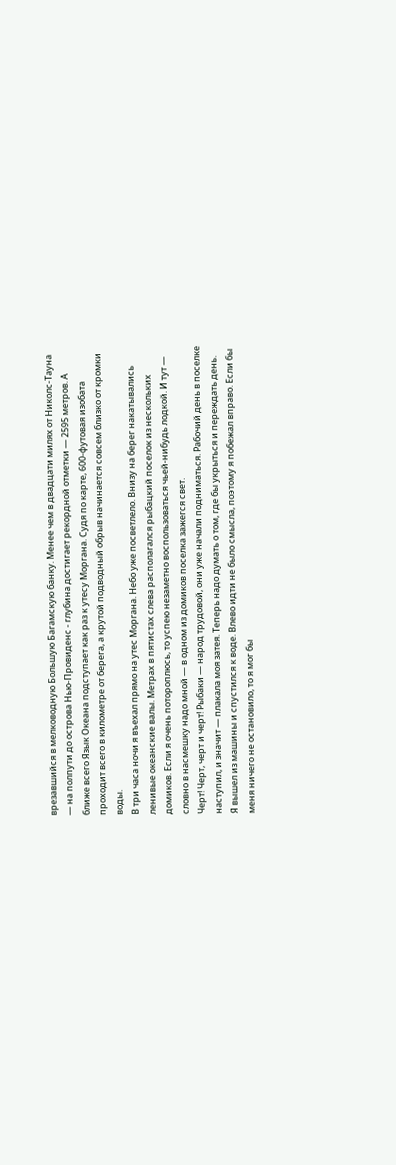врезавшийся в мелководную Большую Багамскую банку. Менее чем в двадцати милях от Николс-Тауна — на полпути до острова Нью-Провиденс - глубина достигает рекордной отметки — 2595 метров. А ближе всего Язык Океана подступает как раз к утесу Моргана. Судя по карте, 600-футовая изобата проходит всего в километре от берега, а крутой подводный обрыв начинается совсем близко от кромки воды.
В три часа ночи я въехал прямо на утес Моргана. Небо уже посветлело. Внизу на берег накатывались ленивые океанские валы. Метрах в пятистах слева располагался рыбацкий поселок из нескольких домиков. Если я очень потороплюсь, то успею незаметно воспользоваться чьей-нибудь лодкой. И тут — словно в насмешку надо мной — в одном из домиков поселка зажегся свет.
Черт! Черт, черт и черт! Рыбаки — народ трудовой, они уже начали подниматься. Рабочий день в поселке наступил, и значит — плакала моя затея. Теперь надо думать о том, где бы укрыться и переждать день.
Я вышел из машины и спустился к воде. Влево идти не было смысла, поэтому я побежал вправо. Если бы меня ничего не остановило, то я мог бы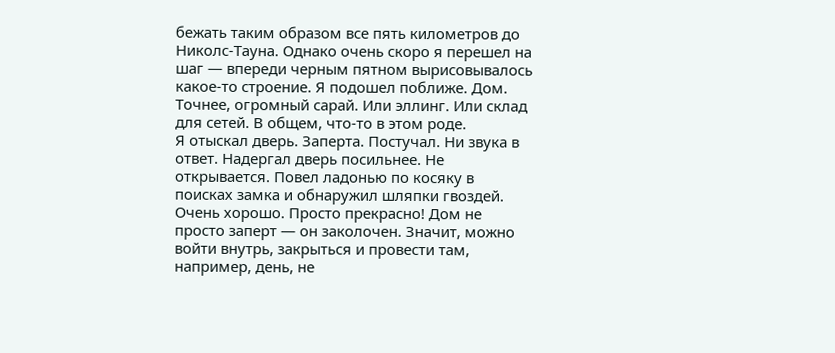бежать таким образом все пять километров до Николс-Тауна. Однако очень скоро я перешел на шаг — впереди черным пятном вырисовывалось какое-то строение. Я подошел поближе. Дом. Точнее, огромный сарай. Или эллинг. Или склад для сетей. В общем, что-то в этом роде.
Я отыскал дверь. Заперта. Постучал. Ни звука в ответ. Надергал дверь посильнее. Не открывается. Повел ладонью по косяку в поисках замка и обнаружил шляпки гвоздей. Очень хорошо. Просто прекрасно! Дом не просто заперт — он заколочен. Значит, можно войти внутрь, закрыться и провести там, например, день, не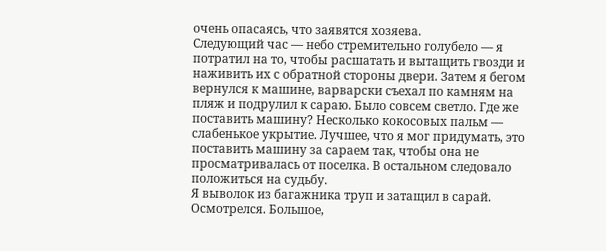очень опасаясь, что заявятся хозяева.
Следующий час — небо стремительно голубело — я потратил на то, чтобы расшатать и вытащить гвозди и наживить их с обратной стороны двери. Затем я бегом вернулся к машине, варварски съехал по камням на пляж и подрулил к сараю. Было совсем светло. Где же поставить машину? Несколько кокосовых пальм — слабенькое укрытие. Лучшее, что я мог придумать, это поставить машину за сараем так, чтобы она не просматривалась от поселка. В остальном следовало положиться на судьбу.
Я выволок из багажника труп и затащил в сарай. Осмотрелся. Большое,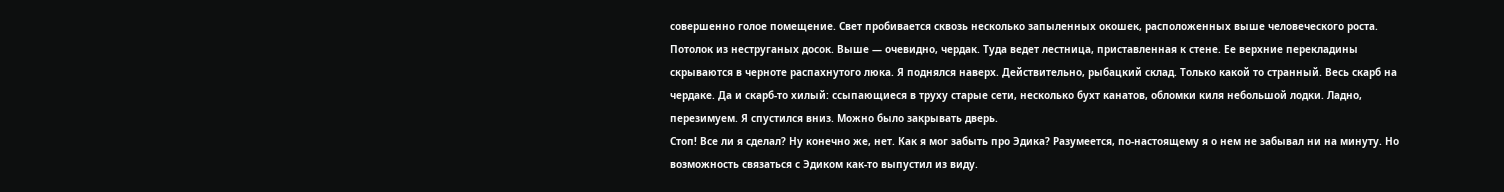совершенно голое помещение. Свет пробивается сквозь несколько запыленных окошек, расположенных выше человеческого роста. Потолок из неструганых досок. Выше — очевидно, чердак. Туда ведет лестница, приставленная к стене. Ее верхние перекладины скрываются в черноте распахнутого люка. Я поднялся наверх. Действительно, рыбацкий склад. Только какой то странный. Весь скарб на чердаке. Да и скарб-то хилый: ссыпающиеся в труху старые сети, несколько бухт канатов, обломки киля небольшой лодки. Ладно, перезимуем. Я спустился вниз. Можно было закрывать дверь.
Стоп! Все ли я сделал? Ну конечно же, нет. Как я мог забыть про Эдика? Разумеется, по-настоящему я о нем не забывал ни на минуту. Но возможность связаться с Эдиком как-то выпустил из виду.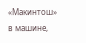«Макинтош» в машине,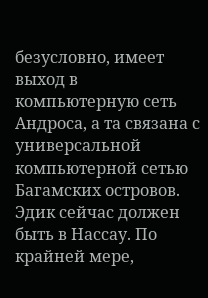безусловно, имеет выход в компьютерную сеть Андроса, а та связана с универсальной компьютерной сетью Багамских островов. Эдик сейчас должен быть в Нассау. По крайней мере,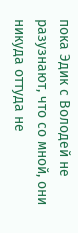пока Эдик с Володей не разузнают, что со мной, они никуда оттуда не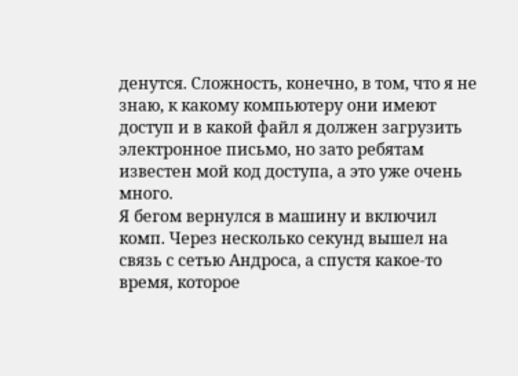денутся. Сложность, конечно, в том, что я не знаю, к какому компьютеру они имеют доступ и в какой файл я должен загрузить электронное письмо, но зато ребятам известен мой код доступа, а это уже очень много.
Я бегом вернулся в машину и включил комп. Через несколько секунд вышел на связь с сетью Андроса, а спустя какое-то время, которое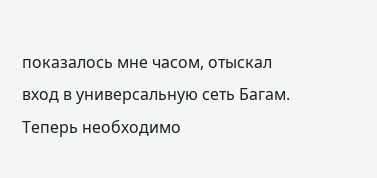показалось мне часом, отыскал вход в универсальную сеть Багам. Теперь необходимо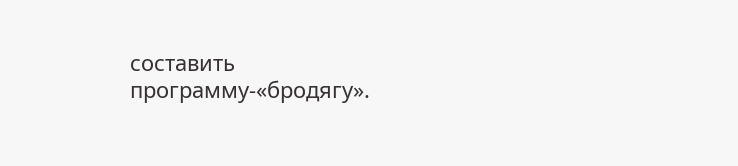составить программу-«бродягу».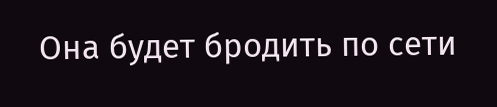Она будет бродить по сети